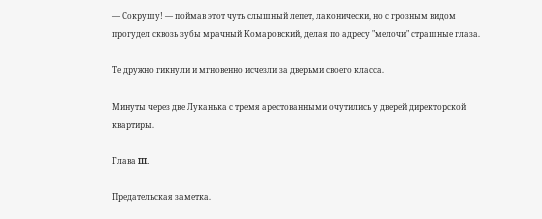— Сокрушу! — поймав этот чуть слышный лепет, лаконически, но с грозным видом прогудел сквозь зубы мрачный Комаровский, делая по адресу "мелочи" страшные глаза.

Те дружно гикнули и мгновенно исчезли за дверьми своего класса.

Минуты через две Луканька с тремя арестованными очутились у дверей директорской квартиры.

Глава III.

Предательская заметка.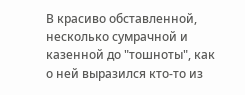В красиво обставленной, несколько сумрачной и казенной до "тошноты", как о ней выразился кто-то из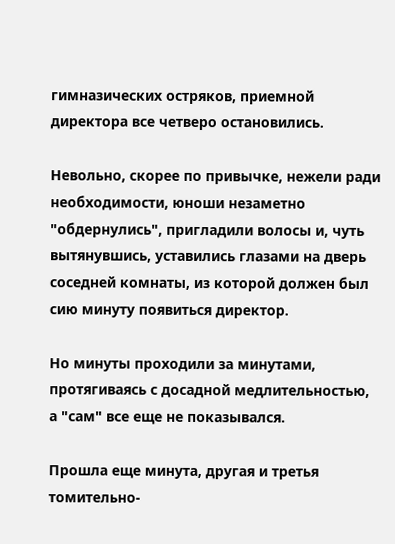гимназических остряков, приемной директора все четверо остановились.

Невольно, скорее по привычке, нежели ради необходимости, юноши незаметно "обдернулись", пригладили волосы и, чуть вытянувшись, уставились глазами на дверь соседней комнаты, из которой должен был сию минуту появиться директор.

Но минуты проходили за минутами, протягиваясь с досадной медлительностью, а "сам" все еще не показывался.

Прошла еще минута, другая и третья томительно-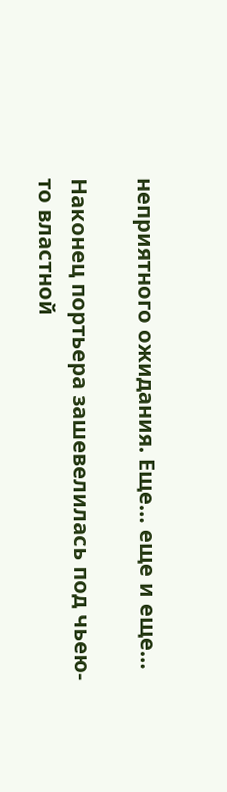неприятного ожидания. Еще… еще и еще…

Наконец портьера зашевелилась под чьею-то властной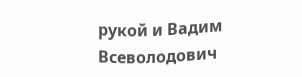рукой и Вадим Всеволодович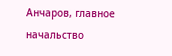Анчаров, главное начальство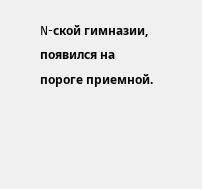N-ской гимназии, появился на пороге приемной.